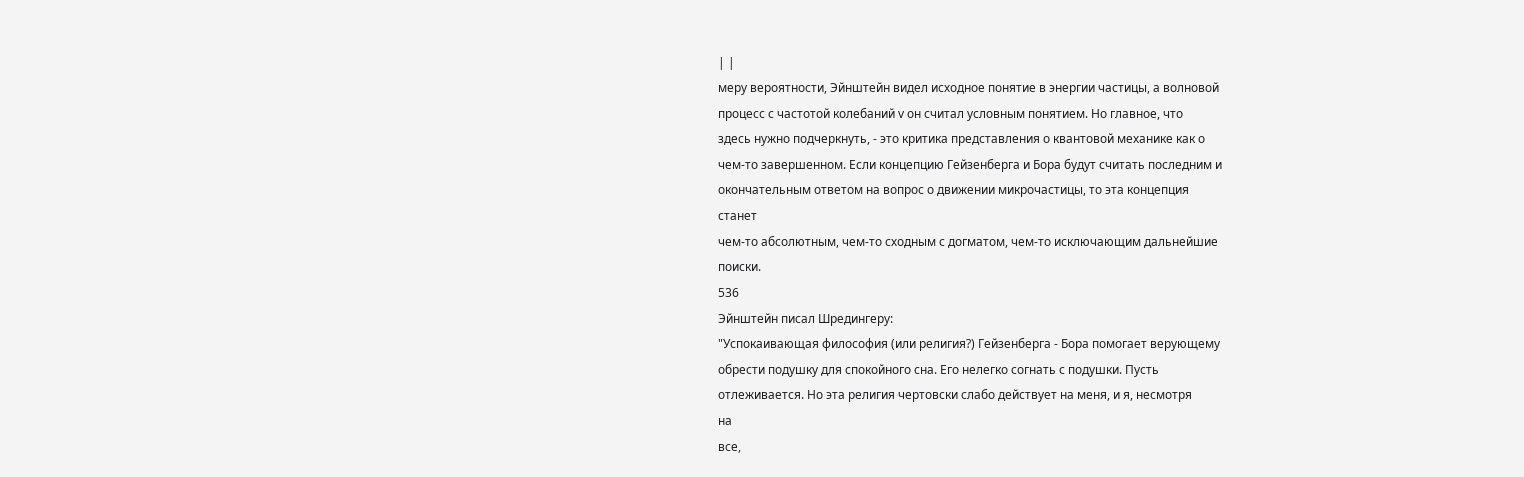| |
меру вероятности, Эйнштейн видел исходное понятие в энергии частицы, а волновой
процесс с частотой колебаний v он считал условным понятием. Но главное, что
здесь нужно подчеркнуть, - это критика представления о квантовой механике как о
чем-то завершенном. Если концепцию Гейзенберга и Бора будут считать последним и
окончательным ответом на вопрос о движении микрочастицы, то эта концепция
станет
чем-то абсолютным, чем-то сходным с догматом, чем-то исключающим дальнейшие
поиски.
536
Эйнштейн писал Шредингеру:
"Успокаивающая философия (или религия?) Гейзенберга - Бора помогает верующему
обрести подушку для спокойного сна. Его нелегко согнать с подушки. Пусть
отлеживается. Но эта религия чертовски слабо действует на меня, и я, несмотря
на
все,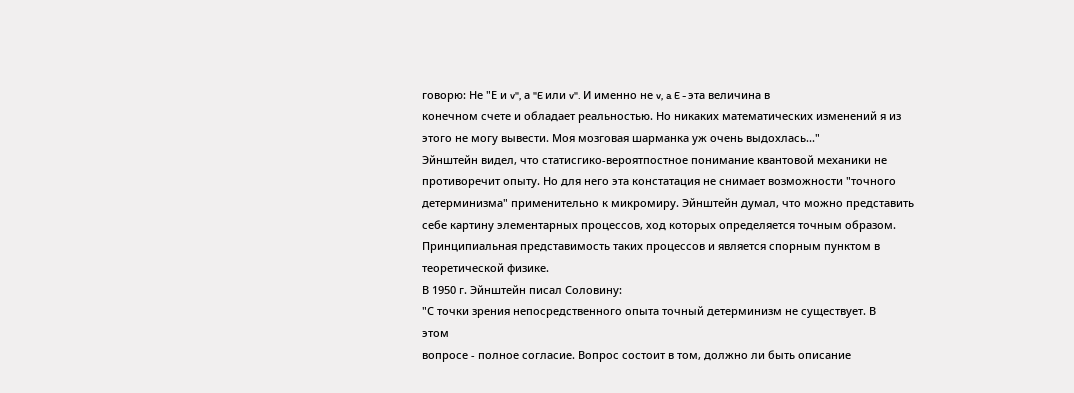говорю: Не "Е и v", а "E или v". И именно не v, a E - эта величина в
конечном счете и обладает реальностью. Но никаких математических изменений я из
этого не могу вывести. Моя мозговая шарманка уж очень выдохлась..."
Эйнштейн видел, что статисгико-вероятпостное понимание квантовой механики не
противоречит опыту. Но для него эта констатация не снимает возможности "точного
детерминизма" применительно к микромиру. Эйнштейн думал, что можно представить
себе картину элементарных процессов, ход которых определяется точным образом.
Принципиальная представимость таких процессов и является спорным пунктом в
теоретической физике.
В 1950 г. Эйнштейн писал Соловину:
"С точки зрения непосредственного опыта точный детерминизм не существует. В
этом
вопросе - полное согласие. Вопрос состоит в том, должно ли быть описание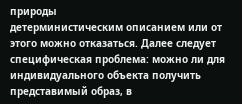природы
детерминистическим описанием или от этого можно отказаться. Далее следует
специфическая проблема: можно ли для индивидуального объекта получить
представимый образ, в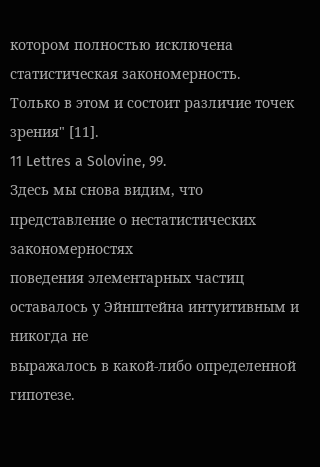котором полностью исключена статистическая закономерность.
Только в этом и состоит различие точек зрения" [11].
11 Lettres a Solovine, 99.
Здесь мы снова видим, что представление о нестатистических закономерностях
поведения элементарных частиц оставалось у Эйнштейна интуитивным и никогда не
выражалось в какой-либо определенной гипотезе.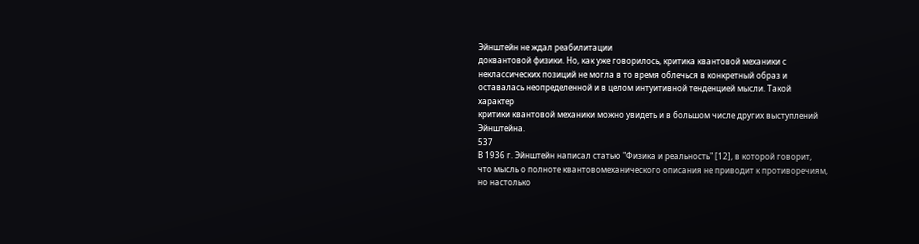Эйнштейн не ждал реабилитации
доквантовой физики. Но, как уже говорилось, критика квантовой механики с
неклассических позиций не могла в то время облечься в конкретный образ и
оставалась неопределенной и в целом интуитивной тенденцией мысли. Такой
характер
критики квантовой механики можно увидеть и в большом числе других выступлений
Эйнштейна.
537
В 1936 г. Эйнштейн написал статью "Физика и реальность" [12], в которой говорит,
что мысль о полноте квантовомеханического описания не приводит к противоречиям,
но настолько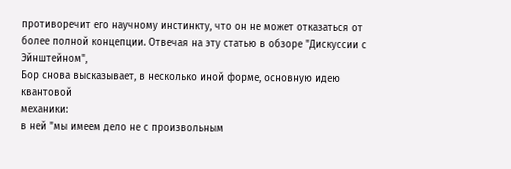противоречит его научному инстинкту, что он не может отказаться от
более полной концепции. Отвечая на эту статью в обзоре "Дискуссии с Эйнштейном",
Бор снова высказывает, в несколько иной форме, основную идею квантовой
механики:
в ней "мы имеем дело не с произвольным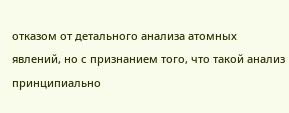отказом от детального анализа атомных
явлений, но с признанием того, что такой анализ принципиально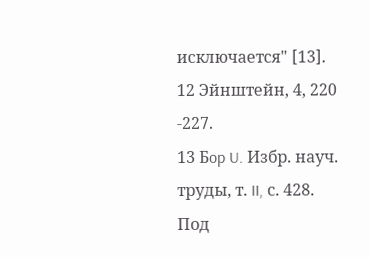исключается" [13].
12 Эйнштейн, 4, 220 -227.
13 Бop U. Избр. науч. труды, т. II, с. 428.
Под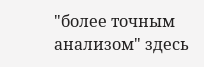"более точным анализом" здесь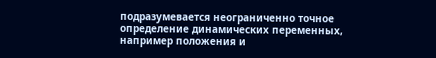подразумевается неограниченно точное
определение динамических переменных, например положения и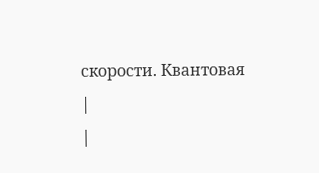скорости. Квантовая
|
|